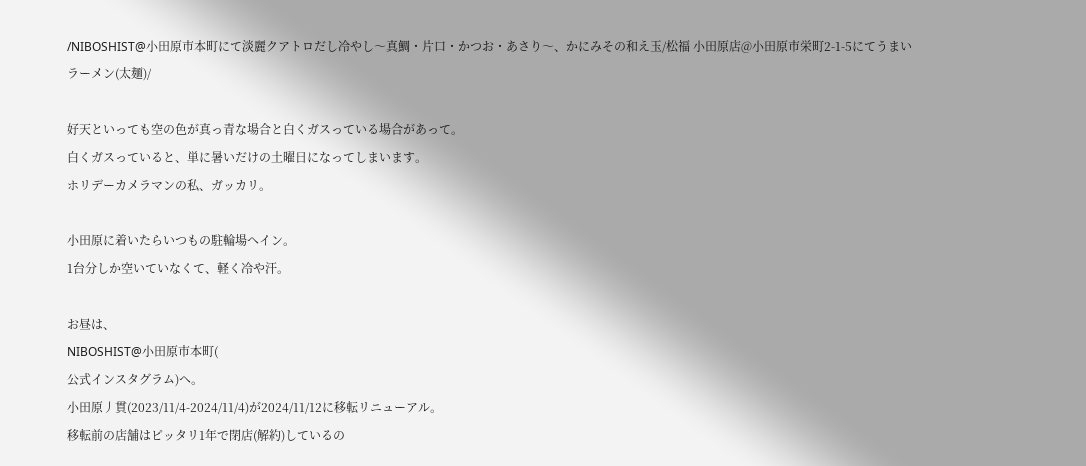/NIBOSHIST@小田原市本町にて淡麗クアトロだし冷やし〜真鯛・片口・かつお・あさり〜、かにみその和え玉/松福 小田原店@小田原市栄町2-1-5にてうまいラーメン(太麺)/

好天といっても空の色が真っ青な場合と白くガスっている場合があって。
白くガスっていると、単に暑いだけの土曜日になってしまいます。
ホリデーカメラマンの私、ガッカリ。

小田原に着いたらいつもの駐輪場へイン。
1台分しか空いていなくて、軽く冷や汗。

お昼は、
NIBOSHIST@小田原市本町(
公式インスタグラム)へ。
小田原丿貫(2023/11/4-2024/11/4)が2024/11/12に移転リニューアル。
移転前の店舗はピッタリ1年で閉店(解約)しているの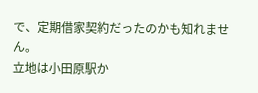で、定期借家契約だったのかも知れません。
立地は小田原駅か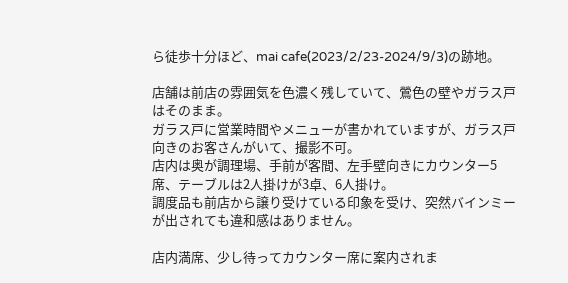ら徒歩十分ほど、mai cafe(2023/2/23-2024/9/3)の跡地。

店舗は前店の雰囲気を色濃く残していて、鶯色の壁やガラス戸はそのまま。
ガラス戸に営業時間やメニューが書かれていますが、ガラス戸向きのお客さんがいて、撮影不可。
店内は奥が調理場、手前が客間、左手壁向きにカウンター5席、テーブルは2人掛けが3卓、6人掛け。
調度品も前店から譲り受けている印象を受け、突然バインミーが出されても違和感はありません。

店内満席、少し待ってカウンター席に案内されま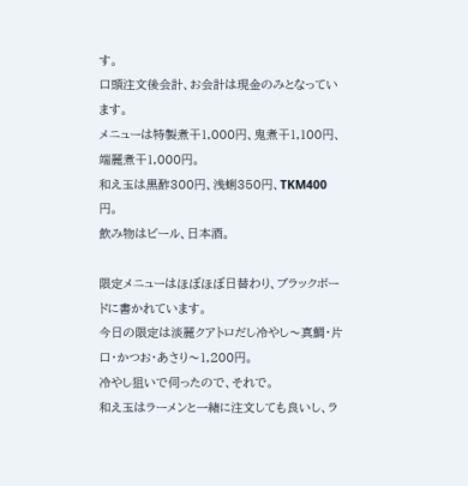す。
口頭注文後会計、お会計は現金のみとなっています。
メニューは特製煮干1,000円、鬼煮干1,100円、端麗煮干1,000円。
和え玉は黒酢300円、浅蜊350円、TKM400円。
飲み物はビール、日本酒。

限定メニューはほぼほぼ日替わり、ブラックボードに書かれています。
今日の限定は淡麗クアトロだし冷やし〜真鯛・片口・かつお・あさり〜1,200円。
冷やし狙いで伺ったので、それで。
和え玉はラーメンと一緒に注文しても良いし、ラ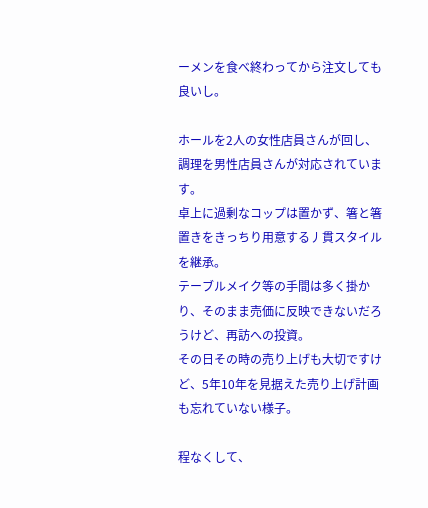ーメンを食べ終わってから注文しても良いし。

ホールを2人の女性店員さんが回し、調理を男性店員さんが対応されています。
卓上に過剰なコップは置かず、箸と箸置きをきっちり用意する丿貫スタイルを継承。
テーブルメイク等の手間は多く掛かり、そのまま売価に反映できないだろうけど、再訪への投資。
その日その時の売り上げも大切ですけど、5年10年を見据えた売り上げ計画も忘れていない様子。

程なくして、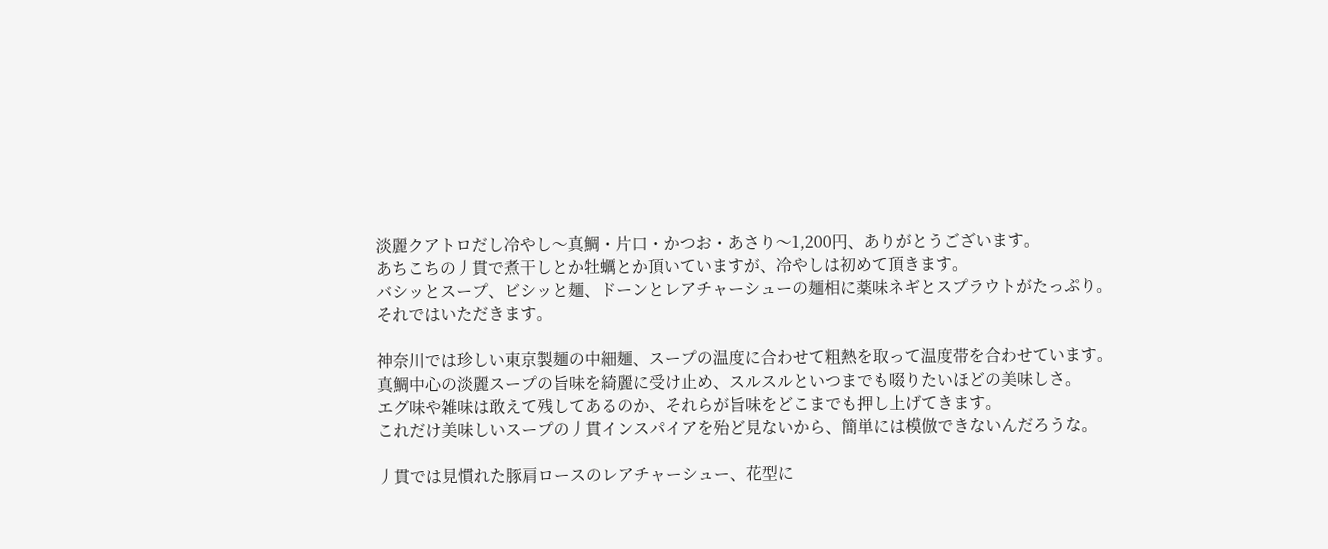淡麗クアトロだし冷やし〜真鯛・片口・かつお・あさり〜1,200円、ありがとうございます。
あちこちの丿貫で煮干しとか牡蠣とか頂いていますが、冷やしは初めて頂きます。
バシッとスープ、ビシッと麺、ドーンとレアチャーシューの麺相に薬味ネギとスプラウトがたっぷり。
それではいただきます。

神奈川では珍しい東京製麺の中細麺、スープの温度に合わせて粗熱を取って温度帯を合わせています。
真鯛中心の淡麗スープの旨味を綺麗に受け止め、スルスルといつまでも啜りたいほどの美味しさ。
エグ味や雑味は敢えて残してあるのか、それらが旨味をどこまでも押し上げてきます。
これだけ美味しいスープの丿貫インスパイアを殆ど見ないから、簡単には模倣できないんだろうな。

丿貫では見慣れた豚肩ロースのレアチャーシュー、花型に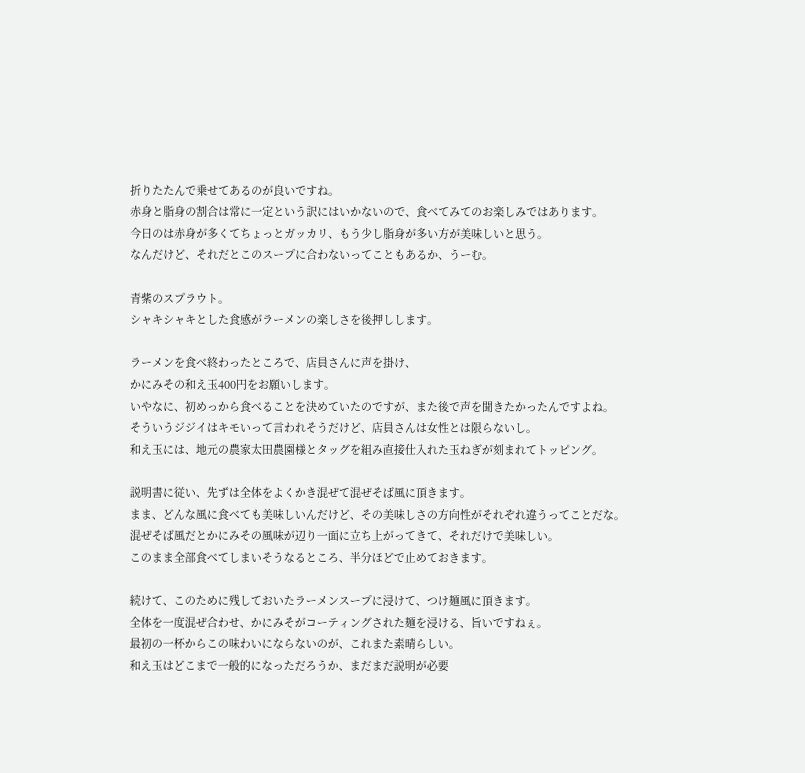折りたたんで乗せてあるのが良いですね。
赤身と脂身の割合は常に一定という訳にはいかないので、食べてみてのお楽しみではあります。
今日のは赤身が多くてちょっとガッカリ、もう少し脂身が多い方が美味しいと思う。
なんだけど、それだとこのスープに合わないってこともあるか、うーむ。

青紫のスプラウト。
シャキシャキとした食感がラーメンの楽しさを後押しします。

ラーメンを食べ終わったところで、店員さんに声を掛け、
かにみその和え玉400円をお願いします。
いやなに、初めっから食べることを決めていたのですが、また後で声を聞きたかったんですよね。
そういうジジイはキモいって言われそうだけど、店員さんは女性とは限らないし。
和え玉には、地元の農家太田農園様とタッグを組み直接仕入れた玉ねぎが刻まれてトッピング。

説明書に従い、先ずは全体をよくかき混ぜて混ぜそば風に頂きます。
まま、どんな風に食べても美味しいんだけど、その美味しさの方向性がそれぞれ違うってことだな。
混ぜそば風だとかにみその風味が辺り一面に立ち上がってきて、それだけで美味しい。
このまま全部食べてしまいそうなるところ、半分ほどで止めておきます。

続けて、このために残しておいたラーメンスープに浸けて、つけ麺風に頂きます。
全体を一度混ぜ合わせ、かにみそがコーティングされた麺を浸ける、旨いですねぇ。
最初の一杯からこの味わいにならないのが、これまた素晴らしい。
和え玉はどこまで一般的になっただろうか、まだまだ説明が必要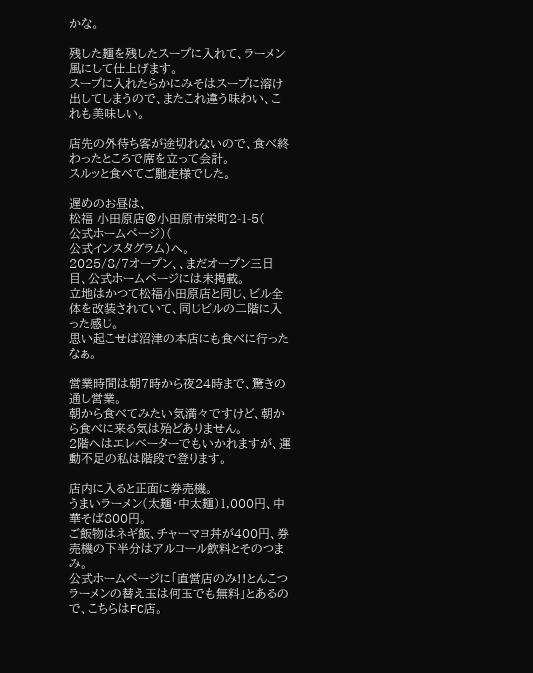かな。

残した麺を残したスープに入れて、ラーメン風にして仕上げます。
スープに入れたらかにみそはスープに溶け出してしまうので、またこれ違う味わい、これも美味しい。

店先の外待ち客が途切れないので、食べ終わったところで席を立って会計。
スルッと食べてご馳走様でした。

遅めのお昼は、
松福 小田原店@小田原市栄町2-1-5(
公式ホームページ)(
公式インスタグラム)へ。
2025/8/7オープン、、まだオープン三日目、公式ホームページには未掲載。
立地はかつて松福小田原店と同じ、ビル全体を改装されていて、同じビルの二階に入った感じ。
思い起こせば沼津の本店にも食べに行ったなぁ。

営業時間は朝7時から夜24時まで、驚きの通し営業。
朝から食べてみたい気満々ですけど、朝から食べに来る気は殆どありません。
2階へはエレベーターでもいかれますが、運動不足の私は階段で登ります。

店内に入ると正面に券売機。
うまいラーメン(太麺・中太麺)1,000円、中華そば800円。
ご飯物はネギ飯、チャーマヨ丼が400円、券売機の下半分はアルコール飲料とそのつまみ。
公式ホームページに「直営店のみ!!とんこつラーメンの替え玉は何玉でも無料」とあるので、こちらはFC店。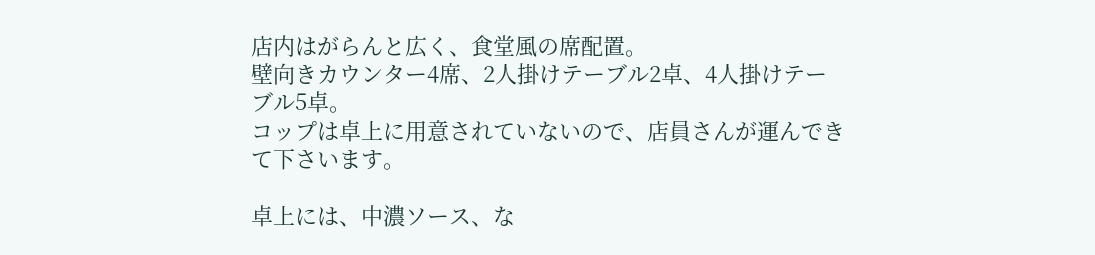店内はがらんと広く、食堂風の席配置。
壁向きカウンター4席、2人掛けテーブル2卓、4人掛けテーブル5卓。
コップは卓上に用意されていないので、店員さんが運んできて下さいます。

卓上には、中濃ソース、な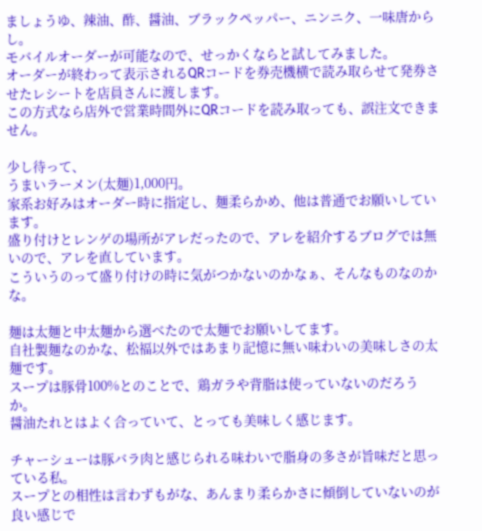ましょうゆ、辣油、酢、醤油、ブラックペッパー、ニンニク、一味唐からし。
モバイルオーダーが可能なので、せっかくならと試してみました。
オーダーが終わって表示されるQRコードを券売機横で読み取らせて発券させたレシートを店員さんに渡します。
この方式なら店外で営業時間外にQRコードを読み取っても、誤注文できません。

少し待って、
うまいラーメン(太麺)1,000円。
家系お好みはオーダー時に指定し、麺柔らかめ、他は普通でお願いしています。
盛り付けとレンゲの場所がアレだったので、アレを紹介するブログでは無いので、アレを直しています。
こういうのって盛り付けの時に気がつかないのかなぁ、そんなものなのかな。

麺は太麺と中太麺から選べたので太麺でお願いしてます。
自社製麺なのかな、松福以外ではあまり記憶に無い味わいの美味しさの太麺です。
スープは豚骨100%とのことで、鶏ガラや背脂は使っていないのだろうか。
醤油たれとはよく合っていて、とっても美味しく感じます。

チャーシューは豚バラ肉と感じられる味わいで脂身の多さが旨味だと思っている私。
スープとの相性は言わずもがな、あんまり柔らかさに傾倒していないのが良い感じで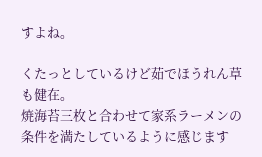すよね。

くたっとしているけど茹でほうれん草も健在。
焼海苔三枚と合わせて家系ラーメンの条件を満たしているように感じます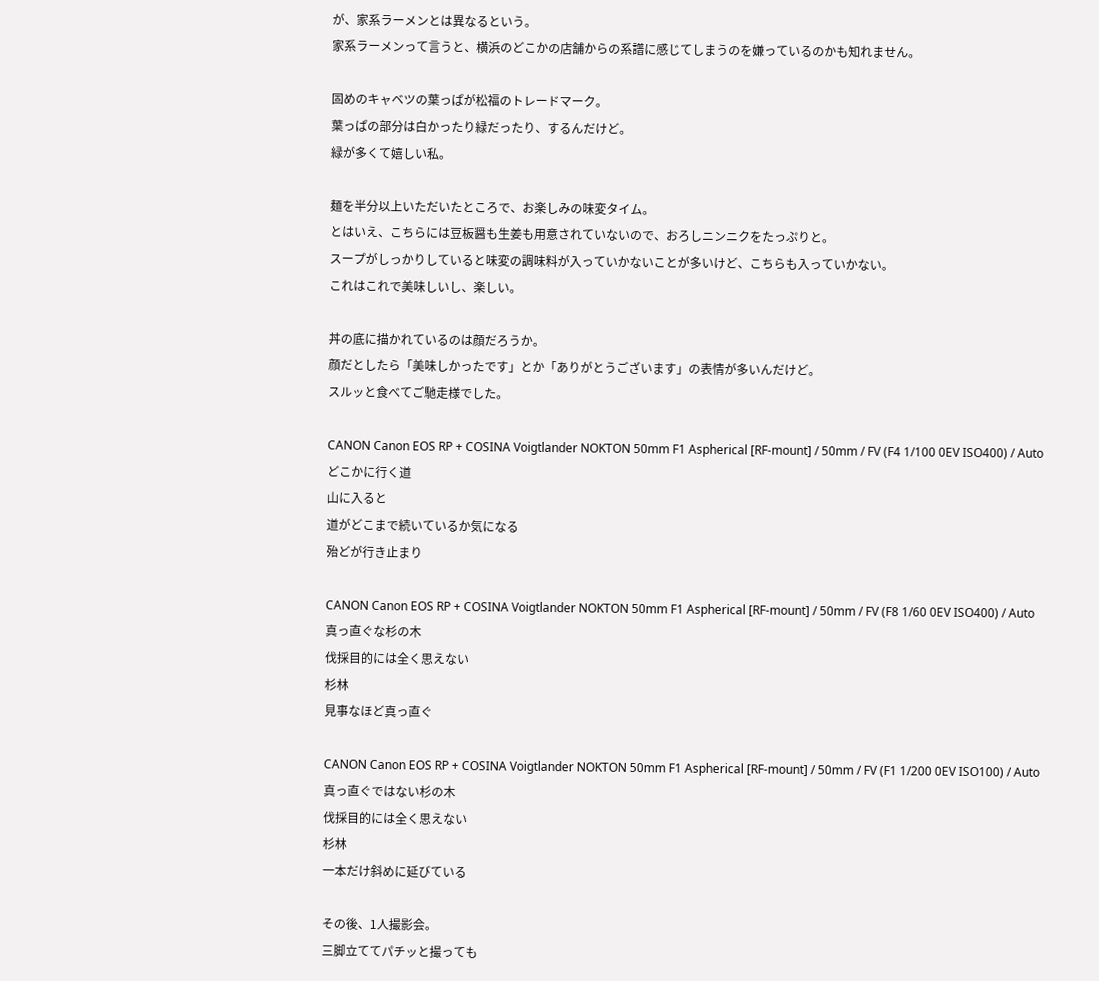が、家系ラーメンとは異なるという。
家系ラーメンって言うと、横浜のどこかの店舗からの系譜に感じてしまうのを嫌っているのかも知れません。

固めのキャベツの葉っぱが松福のトレードマーク。
葉っぱの部分は白かったり緑だったり、するんだけど。
緑が多くて嬉しい私。

麺を半分以上いただいたところで、お楽しみの味変タイム。
とはいえ、こちらには豆板醤も生姜も用意されていないので、おろしニンニクをたっぷりと。
スープがしっかりしていると味変の調味料が入っていかないことが多いけど、こちらも入っていかない。
これはこれで美味しいし、楽しい。

丼の底に描かれているのは顔だろうか。
顔だとしたら「美味しかったです」とか「ありがとうございます」の表情が多いんだけど。
スルッと食べてご馳走様でした。

CANON Canon EOS RP + COSINA Voigtlander NOKTON 50mm F1 Aspherical [RF-mount] / 50mm / FV (F4 1/100 0EV ISO400) / Auto
どこかに行く道
山に入ると
道がどこまで続いているか気になる
殆どが行き止まり

CANON Canon EOS RP + COSINA Voigtlander NOKTON 50mm F1 Aspherical [RF-mount] / 50mm / FV (F8 1/60 0EV ISO400) / Auto
真っ直ぐな杉の木
伐採目的には全く思えない
杉林
見事なほど真っ直ぐ

CANON Canon EOS RP + COSINA Voigtlander NOKTON 50mm F1 Aspherical [RF-mount] / 50mm / FV (F1 1/200 0EV ISO100) / Auto
真っ直ぐではない杉の木
伐採目的には全く思えない
杉林
一本だけ斜めに延びている

その後、1人撮影会。
三脚立ててパチッと撮っても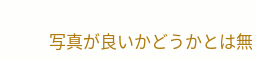写真が良いかどうかとは無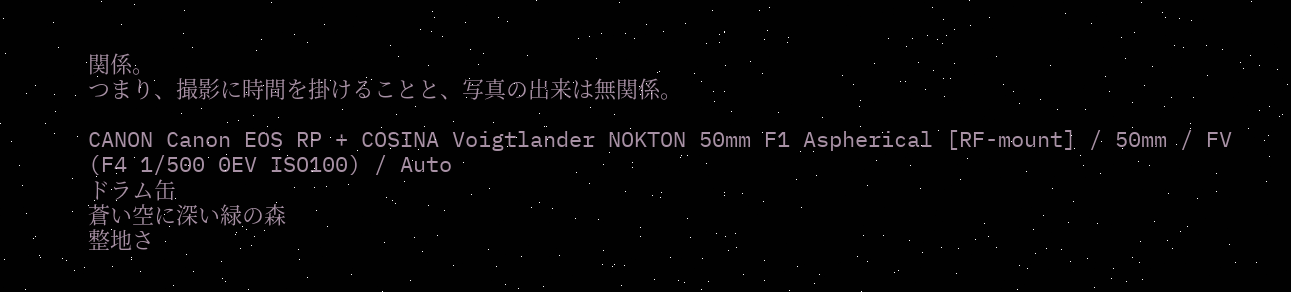関係。
つまり、撮影に時間を掛けることと、写真の出来は無関係。

CANON Canon EOS RP + COSINA Voigtlander NOKTON 50mm F1 Aspherical [RF-mount] / 50mm / FV (F4 1/500 0EV ISO100) / Auto
ドラム缶
蒼い空に深い緑の森
整地さ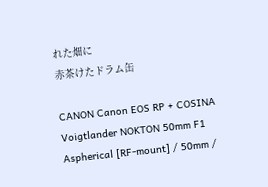れた畑に
赤茶けたドラム缶

CANON Canon EOS RP + COSINA Voigtlander NOKTON 50mm F1 Aspherical [RF-mount] / 50mm /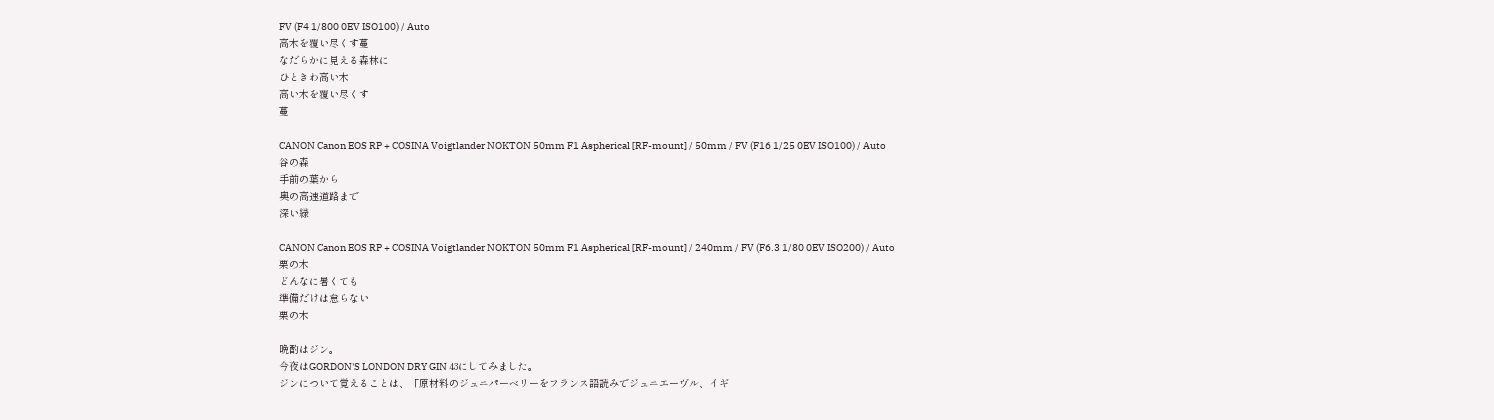FV (F4 1/800 0EV ISO100) / Auto
高木を覆い尽くす蔓
なだらかに見える森林に
ひときわ高い木
高い木を覆い尽くす
蔓

CANON Canon EOS RP + COSINA Voigtlander NOKTON 50mm F1 Aspherical [RF-mount] / 50mm / FV (F16 1/25 0EV ISO100) / Auto
谷の森
手前の葉から
奥の高速道路まで
深い緑

CANON Canon EOS RP + COSINA Voigtlander NOKTON 50mm F1 Aspherical [RF-mount] / 240mm / FV (F6.3 1/80 0EV ISO200) / Auto
栗の木
どんなに暑くても
準備だけは怠らない
栗の木

晩酌はジン。
今夜はGORDON'S LONDON DRY GIN 43にしてみました。
ジンについて覚えることは、「原材料のジュニパーベリーをフランス語読みでジュニエーヴル、イギ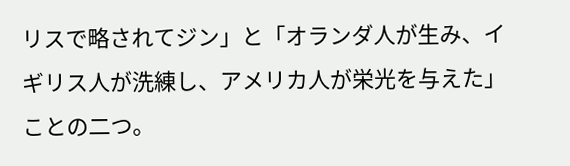リスで略されてジン」と「オランダ人が生み、イギリス人が洗練し、アメリカ人が栄光を与えた」ことの二つ。